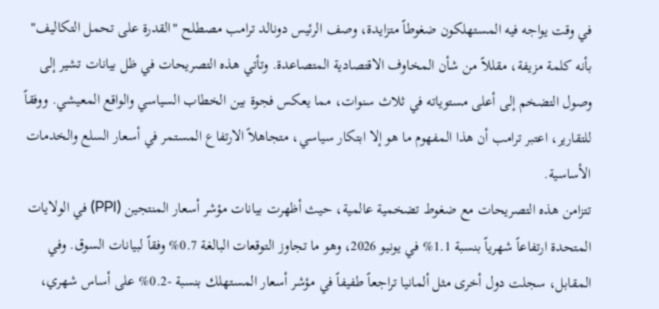في وقت يواجه فيه المستهلكون ضغوطاً متزايدة، وصف الرئيس دونالد ترامب مصطلح "القدرة على تحمل التكاليف" بأنه كلمة مزيفة، مقللاً من شأن المخاوف الاقتصادية المتصاعدة. وتأتي هذه التصريحات في ظل بيانات تشير إلى وصول التضخم إلى أعلى مستوياته في ثلاث سنوات، مما يعكس فجوة بين الخطاب السياسي والواقع المعيشي. ووفقاً للتقارير، اعتبر ترامب أن هذا المفهوم ما هو إلا ابتكار سياسي، متجاهلاً الارتفاع المستمر في أسعار السلع والخدمات الأساسية.
تتزامن هذه التصريحات مع ضغوط تضخمية عالمية، حيث أظهرت بيانات مؤشر أسعار المنتجين (PPI) في الولايات المتحدة ارتفاعاً شهرياً بنسبة 1.1% في يونيو 2026، وهو ما تجاوز التوقعات البالغة 0.7% وفقاً لبيانات السوق. وفي المقابل، سجلت دول أخرى مثل ألمانيا تراجعاً طفيفاً في مؤشر أسعار المستهلك بنسبة -0.2% على أساس شهري،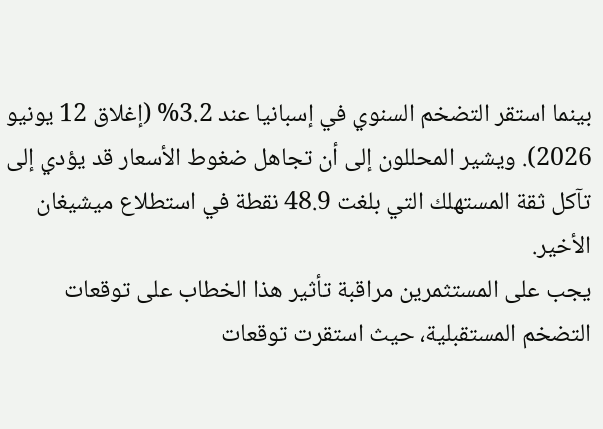بينما استقر التضخم السنوي في إسبانيا عند 3.2% (إغلاق 12 يونيو 2026). ويشير المحللون إلى أن تجاهل ضغوط الأسعار قد يؤدي إلى تآكل ثقة المستهلك التي بلغت 48.9 نقطة في استطلاع ميشيغان الأخير.
يجب على المستثمرين مراقبة تأثير هذا الخطاب على توقعات التضخم المستقبلية، حيث استقرت توقعات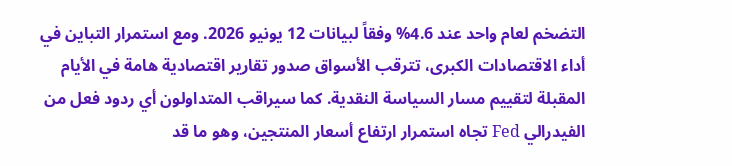التضخم لعام واحد عند 4.6% وفقاً لبيانات 12 يونيو 2026. ومع استمرار التباين في أداء الاقتصادات الكبرى، تترقب الأسواق صدور تقارير اقتصادية هامة في الأيام المقبلة لتقييم مسار السياسة النقدية. كما سيراقب المتداولون أي ردود فعل من الفيدرالي Fed تجاه استمرار ارتفاع أسعار المنتجين، وهو ما قد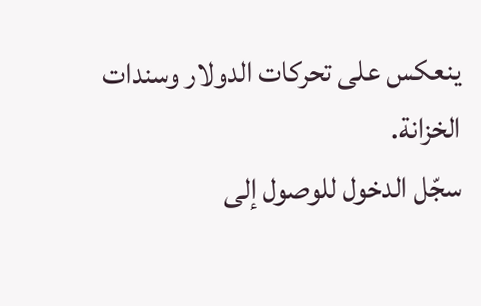ينعكس على تحركات الدولار وسندات الخزانة.
سجّل الدخول للوصول إلى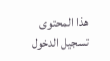هذا المحتوى
تسجيل الدخول